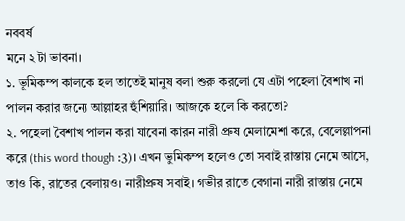নববর্ষ
মনে ২ টা ভাবনা।
১. ভূমিকম্প কালকে হল তাতেই মানুষ বলা শুরু করলো যে এটা পহেলা বৈশাখ না পালন করার জন্যে আল্লাহর হুঁশিয়ারি। আজকে হলে কি করতো?
২. পহেলা বৈশাখ পালন করা যাবেনা কারন নারী প্রুষ মেলামেশা করে, বেলেল্লাপনা করে (this word though :3)। এখন ভুমিকম্প হলেও তো সবাই রাস্তায় নেমে আসে, তাও কি, রাতের বেলায়ও। নারীপ্রুষ সবাই। গভীর রাতে বেগানা নারী রাস্তায় নেমে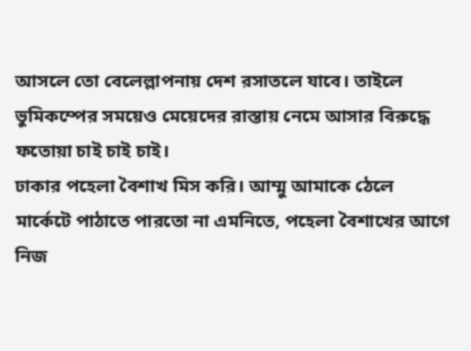আসলে তো বেলেল্লাপনায় দেশ রসাতলে যাবে। তাইলে ভুমিকম্পের সময়েও মেয়েদের রাস্তায় নেমে আসার বিরুদ্ধে ফতোয়া চাই চাই চাই।
ঢাকার পহেলা বৈশাখ মিস করি। আম্মু আমাকে ঠেলে মার্কেটে পাঠাতে পারতো না এমনিতে, পহেলা বৈশাখের আগে নিজ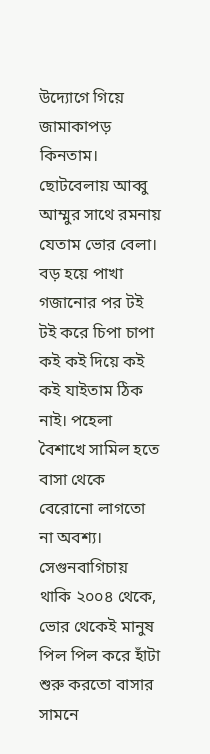উদ্যোগে গিয়ে জামাকাপড় কিনতাম। ছোটবেলায় আব্বু আম্মুর সাথে রমনায় যেতাম ভোর বেলা। বড় হয়ে পাখা গজানোর পর টই টই করে চিপা চাপা কই কই দিয়ে কই কই যাইতাম ঠিক নাই। পহেলা বৈশাখে সামিল হতে বাসা থেকে বেরোনো লাগতো না অবশ্য। সেগুনবাগিচায় থাকি ২০০৪ থেকে, ভোর থেকেই মানুষ পিল পিল করে হাঁটা শুরু করতো বাসার সামনে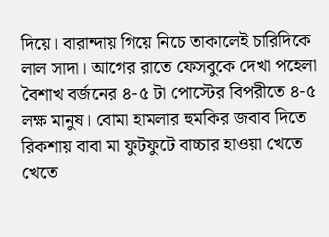দিয়ে। বারান্দায় গিয়ে নিচে তাকালেই চারিদিকে লাল সাদা। আগের রাতে ফেসবুকে দেখা পহেলা বৈশাখ বর্জনের ৪-৫ টা পোস্টের বিপরীতে ৪-৫ লক্ষ মানুষ। বোমা হামলার হুমকির জবাব দিতে রিকশায় বাবা মা ফুটফুটে বাচ্চার হাওয়া খেতে খেতে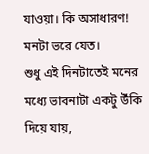যাওয়া। কি অসাধারণ! মনটা ভরে যেত।
শুধু এই দিনটাতেই মনের মধ্যে ভাবনাটা একটু উঁকি দিয়ে যায়,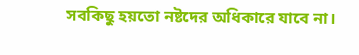সবকিছু হয়তো নষ্টদের অধিকারে যাবে না।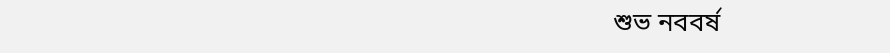শুভ নববর্ষ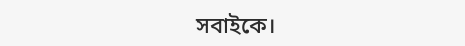সবাইকে।